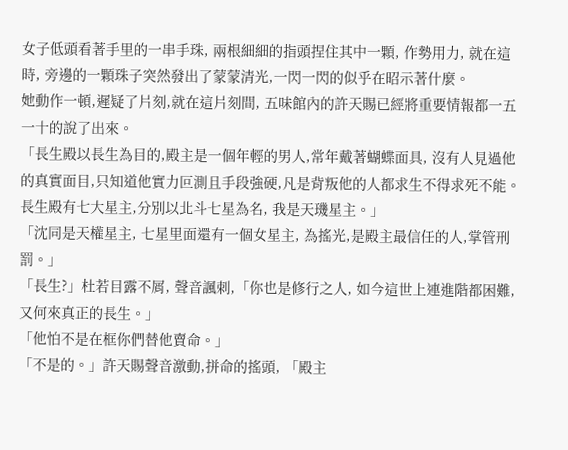女子低頭看著手里的一串手珠, 兩根細細的指頭捏住其中一顆, 作勢用力, 就在這時, 旁邊的一顆珠子突然發出了蒙蒙清光,一閃一閃的似乎在昭示著什麼。
她動作一頓,遲疑了片刻,就在這片刻間, 五味館內的許天賜已經將重要情報都一五一十的說了出來。
「長生殿以長生為目的,殿主是一個年輕的男人,常年戴著蝴蝶面具, 沒有人見過他的真實面目,只知道他實力叵測且手段強硬,凡是背叛他的人都求生不得求死不能。長生殿有七大星主,分別以北斗七星為名, 我是天璣星主。」
「沈同是天權星主, 七星里面還有一個女星主, 為搖光,是殿主最信任的人,掌管刑罰。」
「長生?」杜若目露不屑, 聲音諷刺,「你也是修行之人, 如今這世上連進階都困難,又何來真正的長生。」
「他怕不是在框你們替他賣命。」
「不是的。」許天賜聲音激動,拼命的搖頭, 「殿主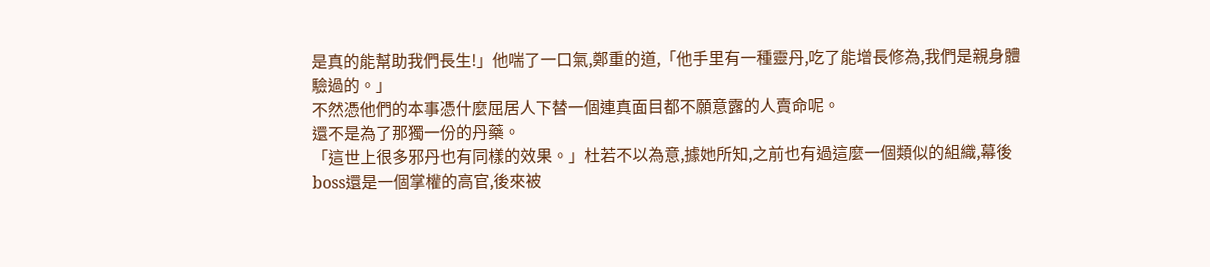是真的能幫助我們長生!」他喘了一口氣,鄭重的道,「他手里有一種靈丹,吃了能增長修為,我們是親身體驗過的。」
不然憑他們的本事憑什麼屈居人下替一個連真面目都不願意露的人賣命呢。
還不是為了那獨一份的丹藥。
「這世上很多邪丹也有同樣的效果。」杜若不以為意,據她所知,之前也有過這麼一個類似的組織,幕後boss還是一個掌權的高官,後來被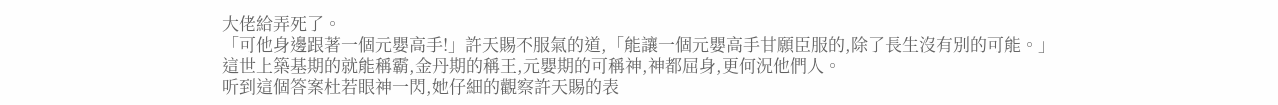大佬給弄死了。
「可他身邊跟著一個元嬰高手!」許天賜不服氣的道,「能讓一個元嬰高手甘願臣服的,除了長生沒有別的可能。」
這世上築基期的就能稱霸,金丹期的稱王,元嬰期的可稱神,神都屈身,更何況他們人。
听到這個答案杜若眼神一閃,她仔細的觀察許天賜的表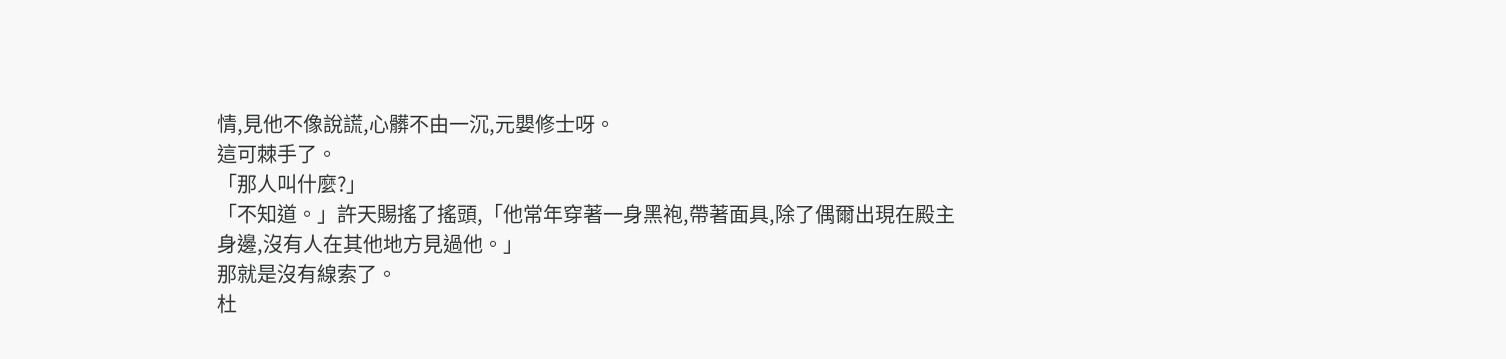情,見他不像說謊,心髒不由一沉,元嬰修士呀。
這可棘手了。
「那人叫什麼?」
「不知道。」許天賜搖了搖頭,「他常年穿著一身黑袍,帶著面具,除了偶爾出現在殿主身邊,沒有人在其他地方見過他。」
那就是沒有線索了。
杜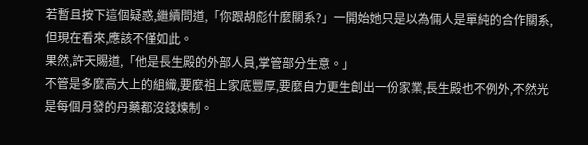若暫且按下這個疑惑,繼續問道,「你跟胡彪什麼關系?」一開始她只是以為倆人是單純的合作關系,但現在看來,應該不僅如此。
果然,許天賜道,「他是長生殿的外部人員,掌管部分生意。」
不管是多麼高大上的組織,要麼祖上家底豐厚,要麼自力更生創出一份家業,長生殿也不例外,不然光是每個月發的丹藥都沒錢煉制。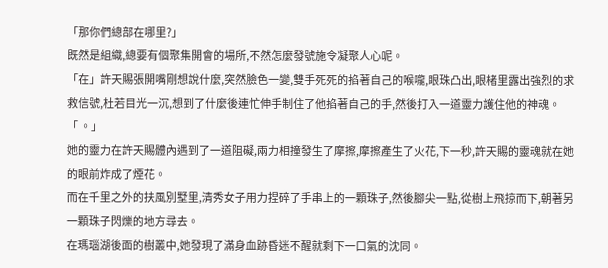「那你們總部在哪里?」
既然是組織,總要有個聚集開會的場所,不然怎麼發號施令凝聚人心呢。
「在」許天賜張開嘴剛想說什麼,突然臉色一變,雙手死死的掐著自己的喉嚨,眼珠凸出,眼楮里露出強烈的求救信號,杜若目光一沉,想到了什麼後連忙伸手制住了他掐著自己的手,然後打入一道靈力護住他的神魂。
「 。」
她的靈力在許天賜體內遇到了一道阻礙,兩力相撞發生了摩擦,摩擦產生了火花,下一秒,許天賜的靈魂就在她的眼前炸成了煙花。
而在千里之外的扶風別墅里,清秀女子用力捏碎了手串上的一顆珠子,然後腳尖一點,從樹上飛掠而下,朝著另一顆珠子閃爍的地方尋去。
在瑪瑙湖後面的樹叢中,她發現了滿身血跡昏迷不醒就剩下一口氣的沈同。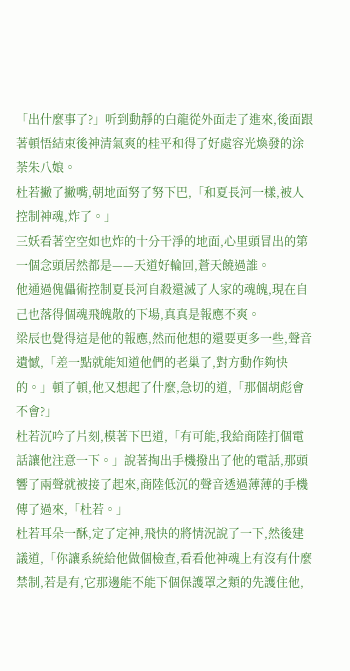「出什麼事了?」听到動靜的白龍從外面走了進來,後面跟著頓悟結束後神清氣爽的桂平和得了好處容光煥發的涂荼朱八娘。
杜若撇了撇嘴,朝地面努了努下巴,「和夏長河一樣,被人控制神魂,炸了。」
三妖看著空空如也炸的十分干淨的地面,心里頭冒出的第一個念頭居然都是——天道好輪回,蒼天饒過誰。
他通過傀儡術控制夏長河自殺還滅了人家的魂魄,現在自己也落得個魂飛魄散的下場,真真是報應不爽。
梁辰也覺得這是他的報應,然而他想的還要更多一些,聲音遺憾,「差一點就能知道他們的老巢了,對方動作夠快的。」頓了頓,他又想起了什麼,急切的道,「那個胡彪會不會?」
杜若沉吟了片刻,模著下巴道,「有可能,我給商陸打個電話讓他注意一下。」說著掏出手機撥出了他的電話,那頭響了兩聲就被接了起來,商陸低沉的聲音透過薄薄的手機傳了過來,「杜若。」
杜若耳朵一酥,定了定神,飛快的將情況說了一下,然後建議道,「你讓系統給他做個檢查,看看他神魂上有沒有什麼禁制,若是有,它那邊能不能下個保護罩之類的先護住他,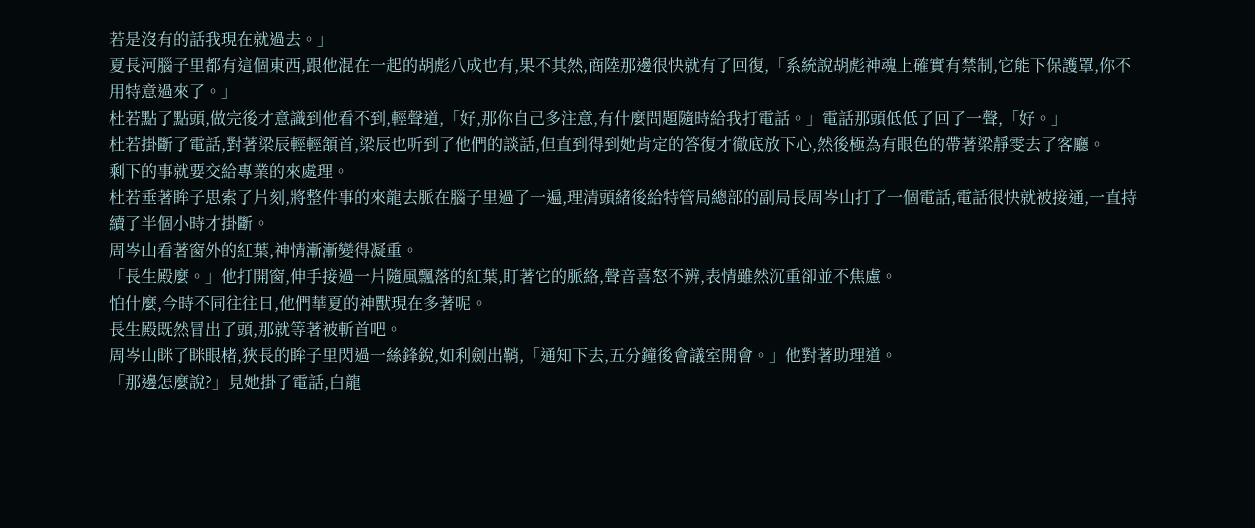若是沒有的話我現在就過去。」
夏長河腦子里都有這個東西,跟他混在一起的胡彪八成也有,果不其然,商陸那邊很快就有了回復,「系統說胡彪神魂上確實有禁制,它能下保護罩,你不用特意過來了。」
杜若點了點頭,做完後才意識到他看不到,輕聲道,「好,那你自己多注意,有什麼問題隨時給我打電話。」電話那頭低低了回了一聲,「好。」
杜若掛斷了電話,對著梁辰輕輕頷首,梁辰也听到了他們的談話,但直到得到她肯定的答復才徹底放下心,然後極為有眼色的帶著梁靜雯去了客廳。
剩下的事就要交給專業的來處理。
杜若垂著眸子思索了片刻,將整件事的來龍去脈在腦子里過了一遍,理清頭緒後給特管局總部的副局長周岑山打了一個電話,電話很快就被接通,一直持續了半個小時才掛斷。
周岑山看著窗外的紅葉,神情漸漸變得凝重。
「長生殿麼。」他打開窗,伸手接過一片隨風飄落的紅葉,盯著它的脈絡,聲音喜怒不辨,表情雖然沉重卻並不焦慮。
怕什麼,今時不同往往日,他們華夏的神獸現在多著呢。
長生殿既然冒出了頭,那就等著被斬首吧。
周岑山眯了眯眼楮,狹長的眸子里閃過一絲鋒銳,如利劍出鞘,「通知下去,五分鐘後會議室開會。」他對著助理道。
「那邊怎麼說?」見她掛了電話,白龍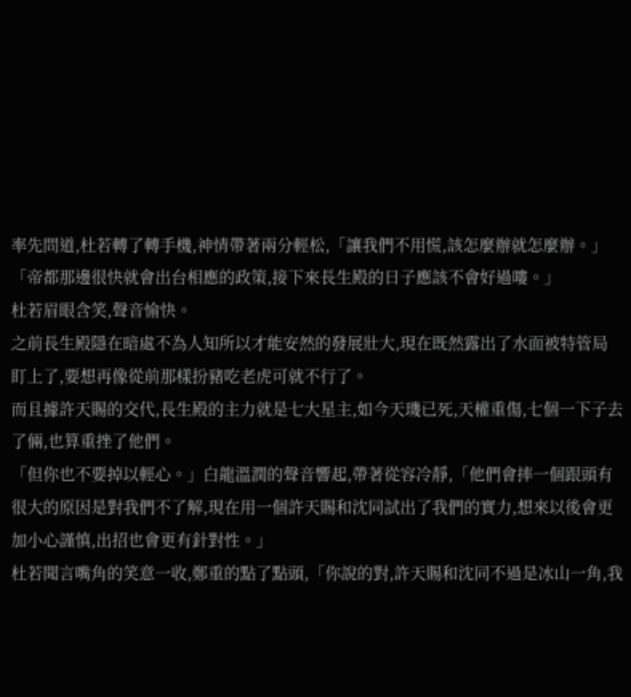率先問道,杜若轉了轉手機,神情帶著兩分輕松,「讓我們不用慌,該怎麼辦就怎麼辦。」
「帝都那邊很快就會出台相應的政策,接下來長生殿的日子應該不會好過嘍。」
杜若眉眼含笑,聲音愉快。
之前長生殿隱在暗處不為人知所以才能安然的發展壯大,現在既然露出了水面被特管局盯上了,要想再像從前那樣扮豬吃老虎可就不行了。
而且據許天賜的交代,長生殿的主力就是七大星主,如今天璣已死,天權重傷,七個一下子去了倆,也算重挫了他們。
「但你也不要掉以輕心。」白龍溫潤的聲音響起,帶著從容冷靜,「他們會摔一個跟頭有很大的原因是對我們不了解,現在用一個許天賜和沈同試出了我們的實力,想來以後會更加小心謹慎,出招也會更有針對性。」
杜若聞言嘴角的笑意一收,鄭重的點了點頭,「你說的對,許天賜和沈同不過是冰山一角,我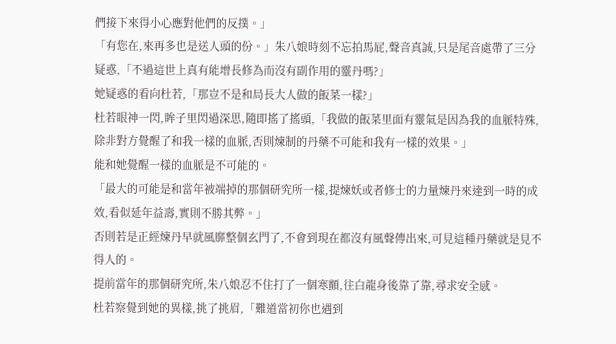們接下來得小心應對他們的反撲。」
「有您在,來再多也是送人頭的份。」朱八娘時刻不忘拍馬屁,聲音真誠,只是尾音處帶了三分疑惑,「不過這世上真有能增長修為而沒有副作用的靈丹嗎?」
她疑惑的看向杜若,「那豈不是和局長大人做的飯菜一樣?」
杜若眼神一閃,眸子里閃過深思,隨即搖了搖頭,「我做的飯菜里面有靈氣是因為我的血脈特殊,除非對方覺醒了和我一樣的血脈,否則煉制的丹藥不可能和我有一樣的效果。」
能和她覺醒一樣的血脈是不可能的。
「最大的可能是和當年被端掉的那個研究所一樣,提煉妖或者修士的力量煉丹來達到一時的成效,看似延年益壽,實則不勝其弊。」
否則若是正經煉丹早就風靡整個玄門了,不會到現在都沒有風聲傳出來,可見這種丹藥就是見不得人的。
提前當年的那個研究所,朱八娘忍不住打了一個寒顫,往白龍身後靠了靠,尋求安全感。
杜若察覺到她的異樣,挑了挑眉,「難道當初你也遇到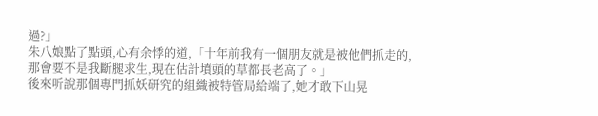過?」
朱八娘點了點頭,心有余悸的道,「十年前我有一個朋友就是被他們抓走的,那會要不是我斷腿求生,現在估計墳頭的草都長老高了。」
後來听說那個專門抓妖研究的組織被特管局給端了,她才敢下山晃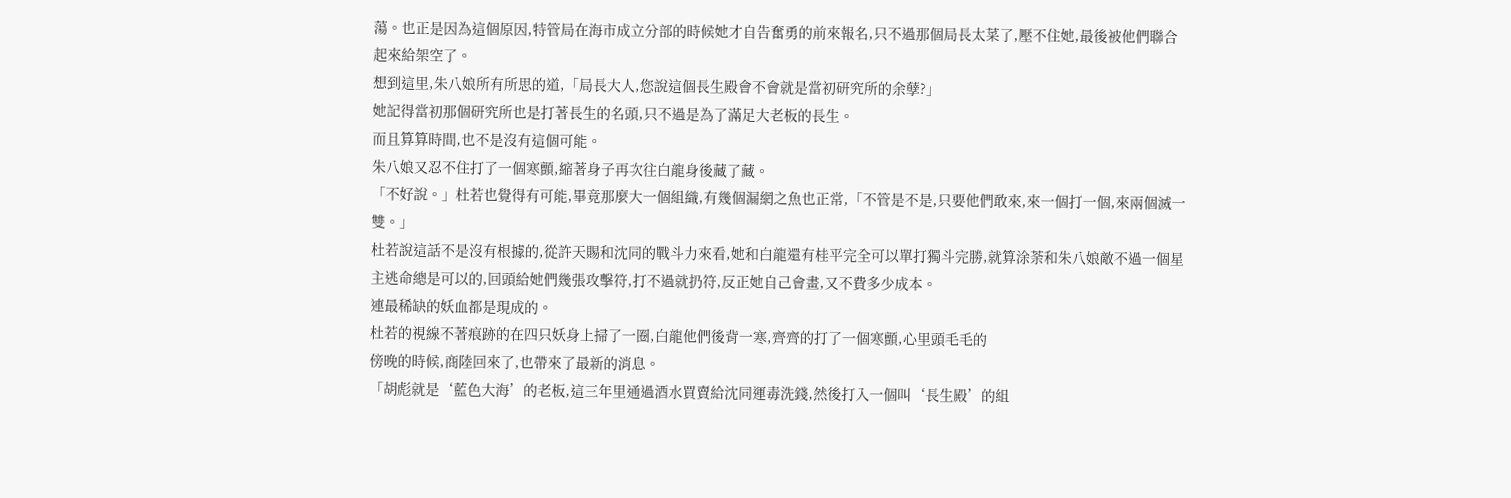蕩。也正是因為這個原因,特管局在海市成立分部的時候她才自告奮勇的前來報名,只不過那個局長太菜了,壓不住她,最後被他們聯合起來給架空了。
想到這里,朱八娘所有所思的道,「局長大人,您說這個長生殿會不會就是當初研究所的余孽?」
她記得當初那個研究所也是打著長生的名頭,只不過是為了滿足大老板的長生。
而且算算時間,也不是沒有這個可能。
朱八娘又忍不住打了一個寒顫,縮著身子再次往白龍身後藏了藏。
「不好說。」杜若也覺得有可能,畢竟那麼大一個組織,有幾個漏網之魚也正常,「不管是不是,只要他們敢來,來一個打一個,來兩個滅一雙。」
杜若說這話不是沒有根據的,從許天賜和沈同的戰斗力來看,她和白龍還有桂平完全可以單打獨斗完勝,就算涂荼和朱八娘敵不過一個星主逃命總是可以的,回頭給她們幾張攻擊符,打不過就扔符,反正她自己會畫,又不費多少成本。
連最稀缺的妖血都是現成的。
杜若的視線不著痕跡的在四只妖身上掃了一圈,白龍他們後背一寒,齊齊的打了一個寒顫,心里頭毛毛的
傍晚的時候,商陸回來了,也帶來了最新的消息。
「胡彪就是‘藍色大海’的老板,這三年里通過酒水買賣給沈同運毒洗錢,然後打入一個叫‘長生殿’的組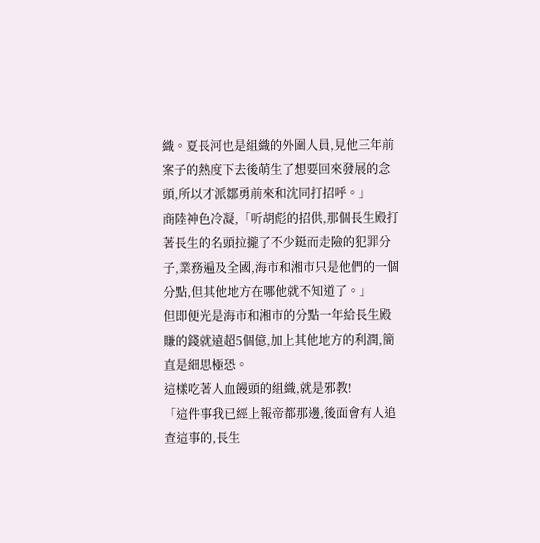織。夏長河也是組織的外圍人員,見他三年前案子的熱度下去後萌生了想要回來發展的念頭,所以才派鄒勇前來和沈同打招呼。」
商陸神色冷凝,「听胡彪的招供,那個長生殿打著長生的名頭拉攏了不少鋌而走險的犯罪分子,業務遍及全國,海市和湘市只是他們的一個分點,但其他地方在哪他就不知道了。」
但即便光是海市和湘市的分點一年給長生殿賺的錢就遠超5個億,加上其他地方的利潤,簡直是細思極恐。
這樣吃著人血饅頭的組織,就是邪教!
「這件事我已經上報帝都那邊,後面會有人追查這事的,長生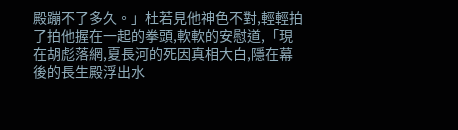殿蹦不了多久。」杜若見他神色不對,輕輕拍了拍他握在一起的拳頭,軟軟的安慰道,「現在胡彪落網,夏長河的死因真相大白,隱在幕後的長生殿浮出水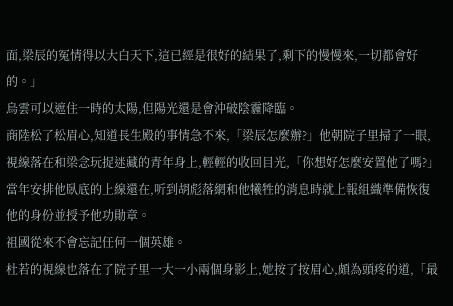面,梁辰的冤情得以大白天下,這已經是很好的結果了,剩下的慢慢來,一切都會好的。」
烏雲可以遮住一時的太陽,但陽光還是會沖破陰霾降臨。
商陸松了松眉心,知道長生殿的事情急不來,「梁辰怎麼辦?」他朝院子里掃了一眼,視線落在和梁念玩捉迷藏的青年身上,輕輕的收回目光,「你想好怎麼安置他了嗎?」
當年安排他臥底的上線還在,听到胡彪落網和他犧牲的消息時就上報組織準備恢復他的身份並授予他功勛章。
祖國從來不會忘記任何一個英雄。
杜若的視線也落在了院子里一大一小兩個身影上,她按了按眉心,頗為頭疼的道,「最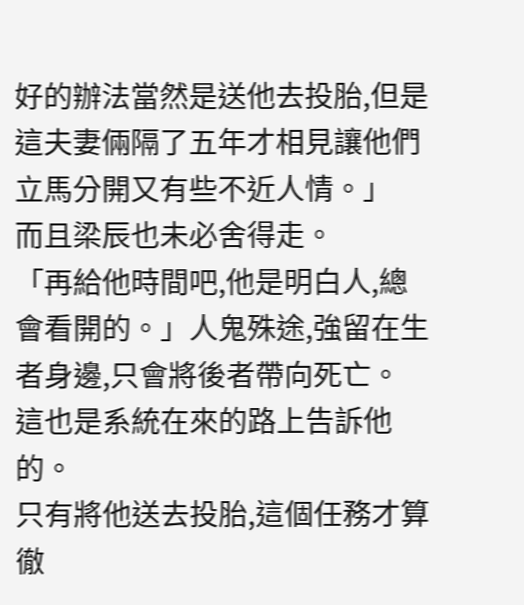好的辦法當然是送他去投胎,但是這夫妻倆隔了五年才相見讓他們立馬分開又有些不近人情。」
而且梁辰也未必舍得走。
「再給他時間吧,他是明白人,總會看開的。」人鬼殊途,強留在生者身邊,只會將後者帶向死亡。
這也是系統在來的路上告訴他的。
只有將他送去投胎,這個任務才算徹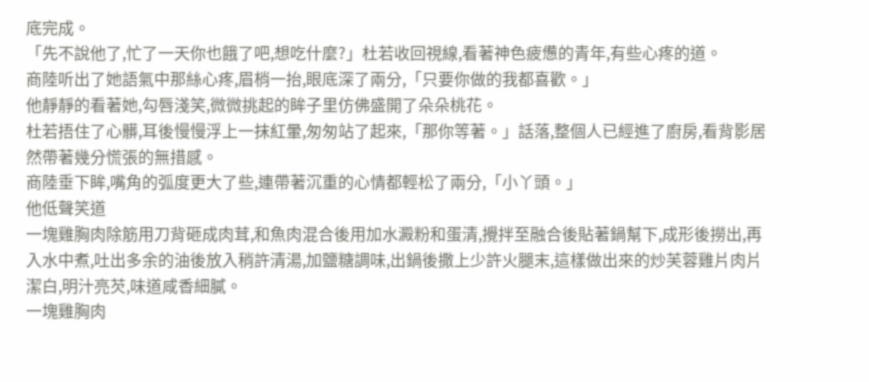底完成。
「先不說他了,忙了一天你也餓了吧,想吃什麼?」杜若收回視線,看著神色疲憊的青年,有些心疼的道。
商陸听出了她語氣中那絲心疼,眉梢一抬,眼底深了兩分,「只要你做的我都喜歡。」
他靜靜的看著她,勾唇淺笑,微微挑起的眸子里仿佛盛開了朵朵桃花。
杜若捂住了心髒,耳後慢慢浮上一抹紅暈,匆匆站了起來,「那你等著。」話落,整個人已經進了廚房,看背影居然帶著幾分慌張的無措感。
商陸垂下眸,嘴角的弧度更大了些,連帶著沉重的心情都輕松了兩分,「小丫頭。」
他低聲笑道
一塊雞胸肉除筋用刀背砸成肉茸,和魚肉混合後用加水澱粉和蛋清,攪拌至融合後貼著鍋幫下,成形後撈出,再入水中煮,吐出多余的油後放入稍許清湯,加鹽糖調味,出鍋後撒上少許火腿末,這樣做出來的炒芙蓉雞片肉片潔白,明汁亮芡,味道咸香細膩。
一塊雞胸肉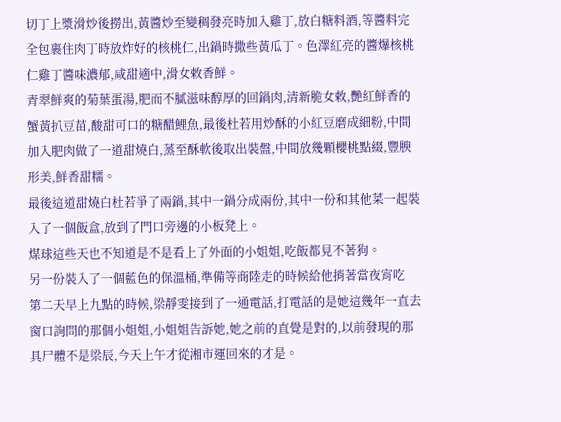切丁上漿滑炒後撈出,黃醬炒至變稠發亮時加入雞丁,放白糖料酒,等醬料完全包裹住肉丁時放炸好的核桃仁,出鍋時撒些黃瓜丁。色澤紅亮的醬爆核桃仁雞丁醬味濃郁,咸甜適中,滑女敕香鮮。
青翠鮮爽的菊葉蛋湯,肥而不膩滋味醇厚的回鍋肉,清新脆女敕,艷紅鮮香的蟹黃扒豆苗,酸甜可口的糖醋鯉魚,最後杜若用炒酥的小紅豆磨成細粉,中間加入肥肉做了一道甜燒白,蒸至酥軟後取出裝盤,中間放幾顆櫻桃點綴,豐腴形美,鮮香甜糯。
最後這道甜燒白杜若爭了兩鍋,其中一鍋分成兩份,其中一份和其他菜一起裝入了一個飯盒,放到了門口旁邊的小板凳上。
煤球這些天也不知道是不是看上了外面的小姐姐,吃飯都見不著狗。
另一份裝入了一個藍色的保溫桶,準備等商陸走的時候給他捎著當夜宵吃
第二天早上九點的時候,梁靜雯接到了一通電話,打電話的是她這幾年一直去窗口詢問的那個小姐姐,小姐姐告訴她,她之前的直覺是對的,以前發現的那具尸體不是梁辰,今天上午才從湘市運回來的才是。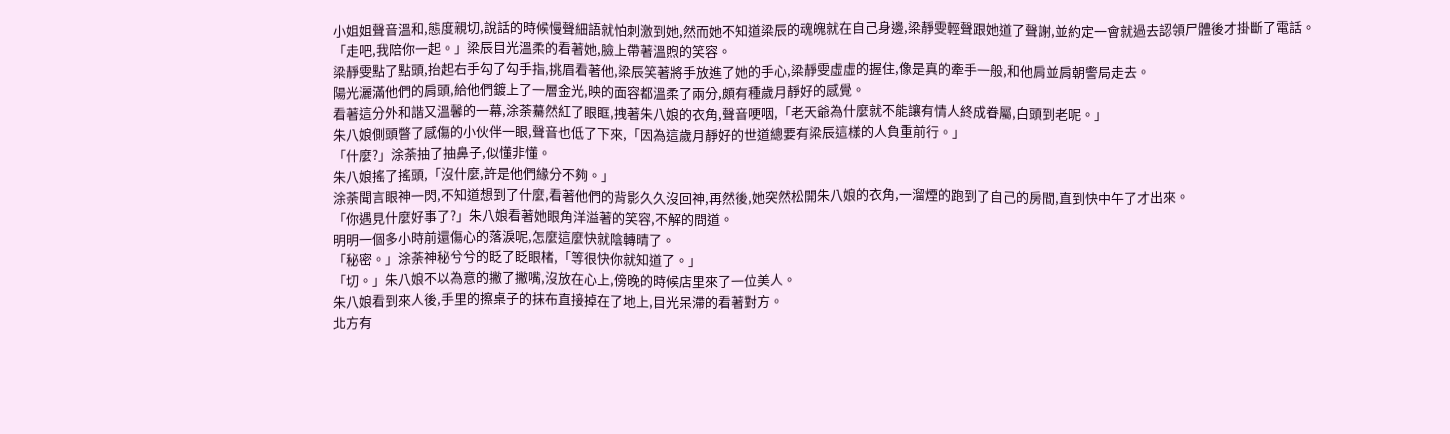小姐姐聲音溫和,態度親切,說話的時候慢聲細語就怕刺激到她,然而她不知道梁辰的魂魄就在自己身邊,梁靜雯輕聲跟她道了聲謝,並約定一會就過去認領尸體後才掛斷了電話。
「走吧,我陪你一起。」梁辰目光溫柔的看著她,臉上帶著溫煦的笑容。
梁靜雯點了點頭,抬起右手勾了勾手指,挑眉看著他,梁辰笑著將手放進了她的手心,梁靜雯虛虛的握住,像是真的牽手一般,和他肩並肩朝警局走去。
陽光灑滿他們的肩頭,給他們鍍上了一層金光,映的面容都溫柔了兩分,頗有種歲月靜好的感覺。
看著這分外和諧又溫馨的一幕,涂荼驀然紅了眼眶,拽著朱八娘的衣角,聲音哽咽,「老天爺為什麼就不能讓有情人終成眷屬,白頭到老呢。」
朱八娘側頭瞥了感傷的小伙伴一眼,聲音也低了下來,「因為這歲月靜好的世道總要有梁辰這樣的人負重前行。」
「什麼?」涂荼抽了抽鼻子,似懂非懂。
朱八娘搖了搖頭,「沒什麼,許是他們緣分不夠。」
涂荼聞言眼神一閃,不知道想到了什麼,看著他們的背影久久沒回神,再然後,她突然松開朱八娘的衣角,一溜煙的跑到了自己的房間,直到快中午了才出來。
「你遇見什麼好事了?」朱八娘看著她眼角洋溢著的笑容,不解的問道。
明明一個多小時前還傷心的落淚呢,怎麼這麼快就陰轉晴了。
「秘密。」涂荼神秘兮兮的眨了眨眼楮,「等很快你就知道了。」
「切。」朱八娘不以為意的撇了撇嘴,沒放在心上,傍晚的時候店里來了一位美人。
朱八娘看到來人後,手里的擦桌子的抹布直接掉在了地上,目光呆滯的看著對方。
北方有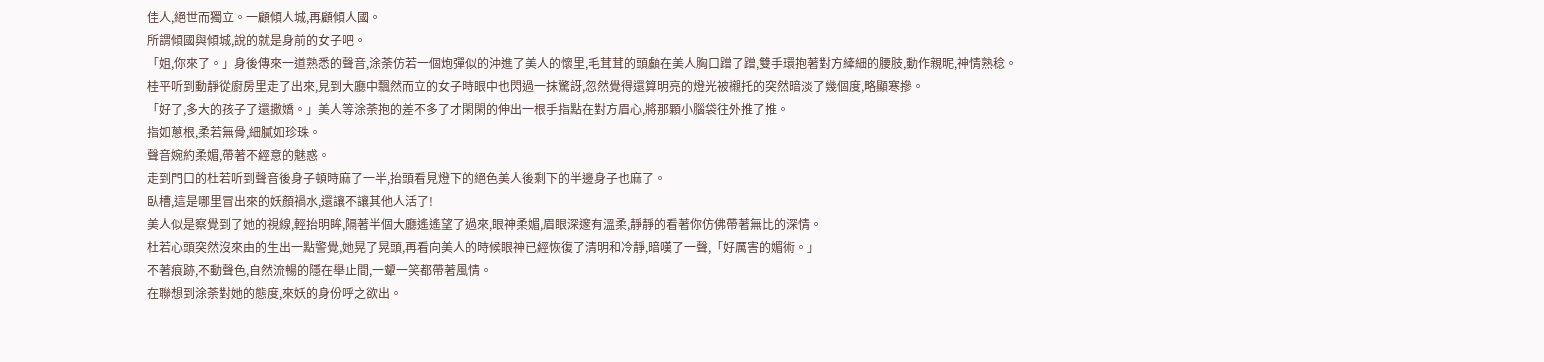佳人,絕世而獨立。一顧傾人城,再顧傾人國。
所謂傾國與傾城,說的就是身前的女子吧。
「姐,你來了。」身後傳來一道熟悉的聲音,涂荼仿若一個炮彈似的沖進了美人的懷里,毛茸茸的頭顱在美人胸口蹭了蹭,雙手環抱著對方縴細的腰肢,動作親昵,神情熟稔。
桂平听到動靜從廚房里走了出來,見到大廳中飄然而立的女子時眼中也閃過一抹驚訝,忽然覺得還算明亮的燈光被襯托的突然暗淡了幾個度,略顯寒摻。
「好了,多大的孩子了還撒嬌。」美人等涂荼抱的差不多了才閑閑的伸出一根手指點在對方眉心,將那顆小腦袋往外推了推。
指如蔥根,柔若無骨,細膩如珍珠。
聲音婉約柔媚,帶著不經意的魅惑。
走到門口的杜若听到聲音後身子頓時麻了一半,抬頭看見燈下的絕色美人後剩下的半邊身子也麻了。
臥槽,這是哪里冒出來的妖顏禍水,還讓不讓其他人活了!
美人似是察覺到了她的視線,輕抬明眸,隔著半個大廳遙遙望了過來,眼神柔媚,眉眼深邃有溫柔,靜靜的看著你仿佛帶著無比的深情。
杜若心頭突然沒來由的生出一點警覺,她晃了晃頭,再看向美人的時候眼神已經恢復了清明和冷靜,暗嘆了一聲,「好厲害的媚術。」
不著痕跡,不動聲色,自然流暢的隱在舉止間,一顰一笑都帶著風情。
在聯想到涂荼對她的態度,來妖的身份呼之欲出。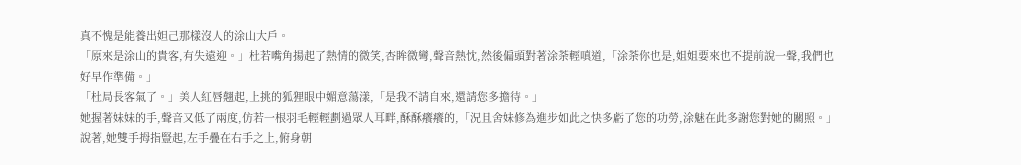真不愧是能養出妲己那樣沒人的涂山大戶。
「原來是涂山的貴客,有失遠迎。」杜若嘴角揚起了熱情的微笑,杏眸微彎,聲音熱忱,然後偏頭對著涂荼輕嗔道,「涂荼你也是,姐姐要來也不提前說一聲,我們也好早作準備。」
「杜局長客氣了。」美人紅唇翹起,上挑的狐狸眼中媚意蕩漾,「是我不請自來,還請您多擔待。」
她握著妹妹的手,聲音又低了兩度,仿若一根羽毛輕輕劃過眾人耳畔,酥酥癢癢的,「況且舍妹修為進步如此之快多虧了您的功勞,涂魅在此多謝您對她的關照。」
說著,她雙手拇指豎起,左手疊在右手之上,俯身朝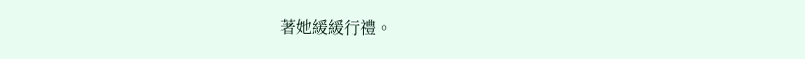著她緩緩行禮。